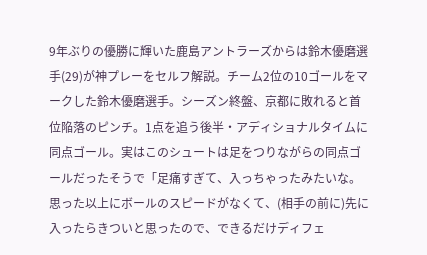9年ぶりの優勝に輝いた鹿島アントラーズからは鈴木優磨選手(29)が神プレーをセルフ解説。チーム2位の10ゴールをマークした鈴木優磨選手。シーズン終盤、京都に敗れると首位陥落のピンチ。1点を追う後半・アディショナルタイムに同点ゴール。実はこのシュートは足をつりながらの同点ゴールだったそうで「足痛すぎて、入っちゃったみたいな。思った以上にボールのスピードがなくて、(相手の前に)先に入ったらきついと思ったので、できるだけディフェ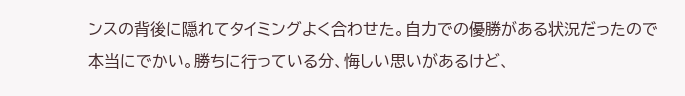ンスの背後に隠れてタイミングよく合わせた。自力での優勝がある状況だったので本当にでかい。勝ちに行っている分、悔しい思いがあるけど、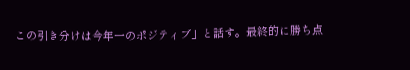この引き分けは今年一のポジティブ」と話す。最終的に勝ち点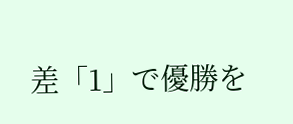差「1」で優勝を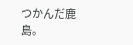つかんだ鹿島。